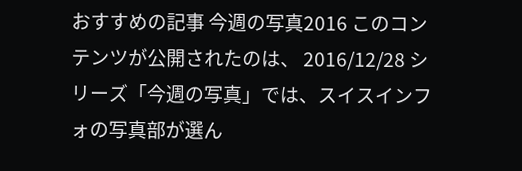おすすめの記事 今週の写真2016 このコンテンツが公開されたのは、 2016/12/28 シリーズ「今週の写真」では、スイスインフォの写真部が選ん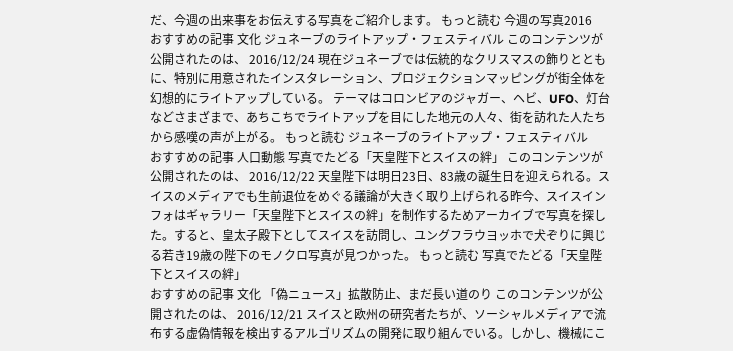だ、今週の出来事をお伝えする写真をご紹介します。 もっと読む 今週の写真2016
おすすめの記事 文化 ジュネーブのライトアップ・フェスティバル このコンテンツが公開されたのは、 2016/12/24 現在ジュネーブでは伝統的なクリスマスの飾りとともに、特別に用意されたインスタレーション、プロジェクションマッピングが街全体を幻想的にライトアップしている。 テーマはコロンビアのジャガー、ヘビ、UFO、灯台などさまざまで、あちこちでライトアップを目にした地元の人々、街を訪れた人たちから感嘆の声が上がる。 もっと読む ジュネーブのライトアップ・フェスティバル
おすすめの記事 人口動態 写真でたどる「天皇陛下とスイスの絆」 このコンテンツが公開されたのは、 2016/12/22 天皇陛下は明日23日、83歳の誕生日を迎えられる。スイスのメディアでも生前退位をめぐる議論が大きく取り上げられる昨今、スイスインフォはギャラリー「天皇陛下とスイスの絆」を制作するためアーカイブで写真を探した。すると、皇太子殿下としてスイスを訪問し、ユングフラウヨッホで犬ぞりに興じる若き19歳の陛下のモノクロ写真が見つかった。 もっと読む 写真でたどる「天皇陛下とスイスの絆」
おすすめの記事 文化 「偽ニュース」拡散防止、まだ長い道のり このコンテンツが公開されたのは、 2016/12/21 スイスと欧州の研究者たちが、ソーシャルメディアで流布する虚偽情報を検出するアルゴリズムの開発に取り組んでいる。しかし、機械にこ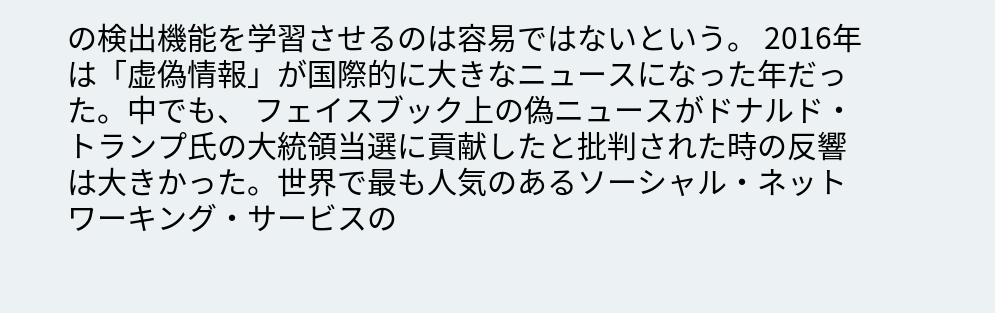の検出機能を学習させるのは容易ではないという。 2016年は「虚偽情報」が国際的に大きなニュースになった年だった。中でも、 フェイスブック上の偽ニュースがドナルド・トランプ氏の大統領当選に貢献したと批判された時の反響は大きかった。世界で最も人気のあるソーシャル・ネットワーキング・サービスの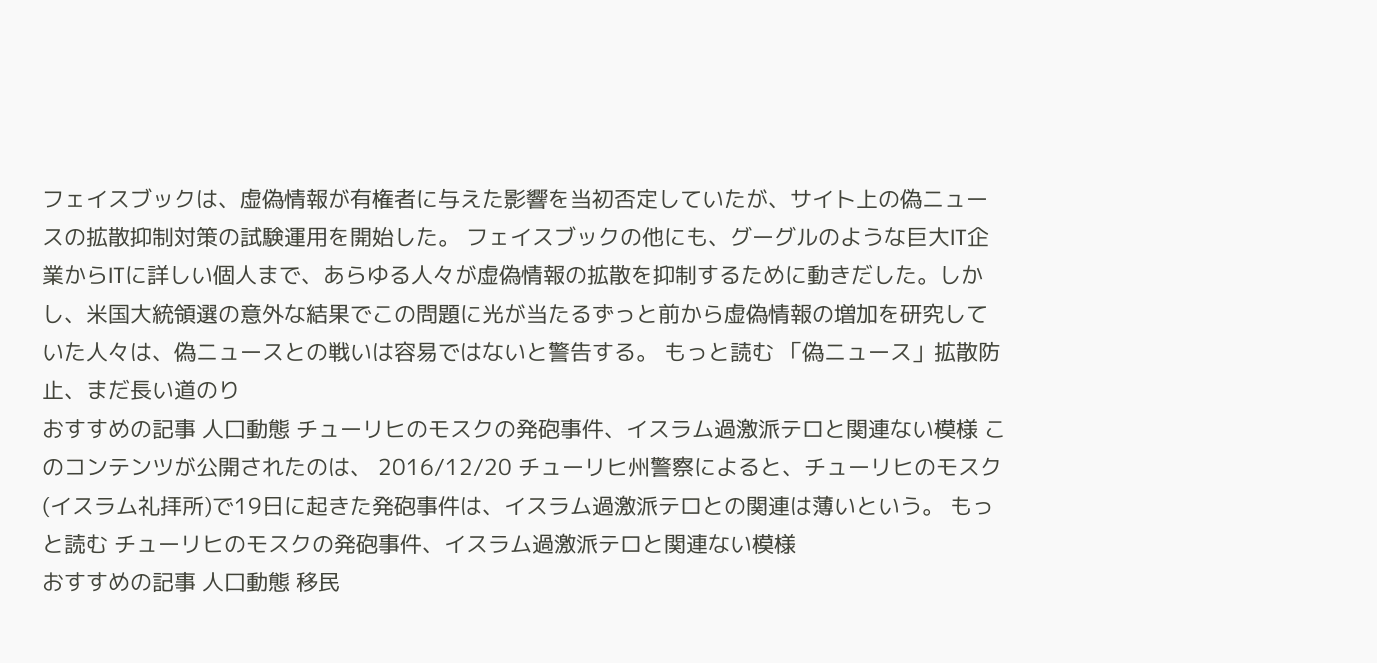フェイスブックは、虚偽情報が有権者に与えた影響を当初否定していたが、サイト上の偽ニュースの拡散抑制対策の試験運用を開始した。 フェイスブックの他にも、グーグルのような巨大IT企業からITに詳しい個人まで、あらゆる人々が虚偽情報の拡散を抑制するために動きだした。しかし、米国大統領選の意外な結果でこの問題に光が当たるずっと前から虚偽情報の増加を研究していた人々は、偽ニュースとの戦いは容易ではないと警告する。 もっと読む 「偽ニュース」拡散防止、まだ長い道のり
おすすめの記事 人口動態 チューリヒのモスクの発砲事件、イスラム過激派テロと関連ない模様 このコンテンツが公開されたのは、 2016/12/20 チューリヒ州警察によると、チューリヒのモスク(イスラム礼拝所)で19日に起きた発砲事件は、イスラム過激派テロとの関連は薄いという。 もっと読む チューリヒのモスクの発砲事件、イスラム過激派テロと関連ない模様
おすすめの記事 人口動態 移民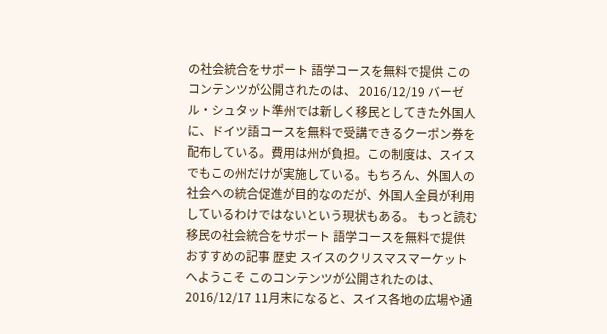の社会統合をサポート 語学コースを無料で提供 このコンテンツが公開されたのは、 2016/12/19 バーゼル・シュタット準州では新しく移民としてきた外国人に、ドイツ語コースを無料で受講できるクーポン券を配布している。費用は州が負担。この制度は、スイスでもこの州だけが実施している。もちろん、外国人の社会への統合促進が目的なのだが、外国人全員が利用しているわけではないという現状もある。 もっと読む 移民の社会統合をサポート 語学コースを無料で提供
おすすめの記事 歴史 スイスのクリスマスマーケットへようこそ このコンテンツが公開されたのは、 2016/12/17 11月末になると、スイス各地の広場や通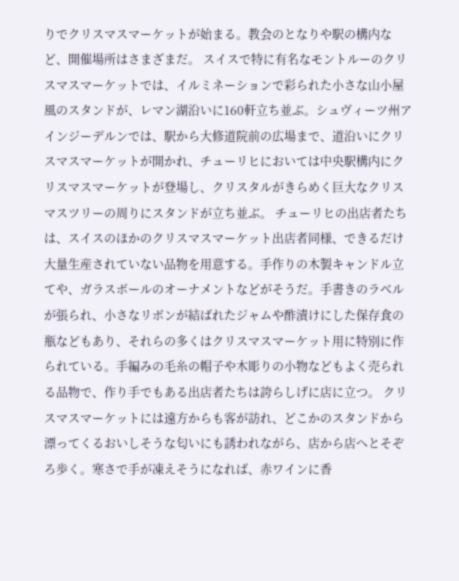りでクリスマスマーケットが始まる。教会のとなりや駅の構内など、開催場所はさまざまだ。 スイスで特に有名なモントルーのクリスマスマーケットでは、イルミネーションで彩られた小さな山小屋風のスタンドが、レマン湖沿いに160軒立ち並ぶ。シュヴィーツ州アインジーデルンでは、駅から大修道院前の広場まで、道沿いにクリスマスマーケットが開かれ、チューリヒにおいては中央駅構内にクリスマスマーケットが登場し、クリスタルがきらめく巨大なクリスマスツリーの周りにスタンドが立ち並ぶ。 チューリヒの出店者たちは、スイスのほかのクリスマスマーケット出店者同様、できるだけ大量生産されていない品物を用意する。手作りの木製キャンドル立てや、ガラスボールのオーナメントなどがそうだ。手書きのラベルが張られ、小さなリボンが結ばれたジャムや酢漬けにした保存食の瓶などもあり、それらの多くはクリスマスマーケット用に特別に作られている。手編みの毛糸の帽子や木彫りの小物などもよく売られる品物で、作り手でもある出店者たちは誇らしげに店に立つ。 クリスマスマーケットには遠方からも客が訪れ、どこかのスタンドから漂ってくるおいしそうな匂いにも誘われながら、店から店へとそぞろ歩く。寒さで手が凍えそうになれば、赤ワインに香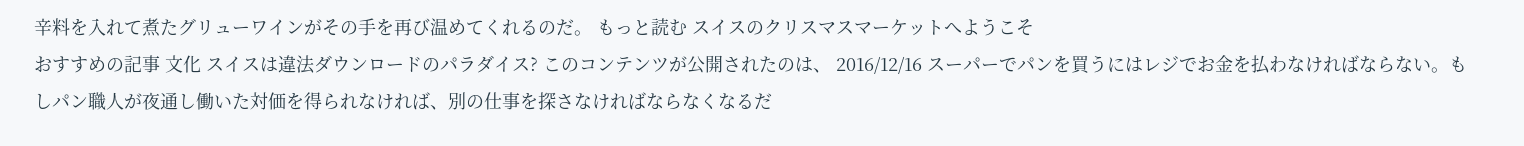辛料を入れて煮たグリューワインがその手を再び温めてくれるのだ。 もっと読む スイスのクリスマスマーケットへようこそ
おすすめの記事 文化 スイスは違法ダウンロードのパラダイス? このコンテンツが公開されたのは、 2016/12/16 スーパーでパンを買うにはレジでお金を払わなければならない。もしパン職人が夜通し働いた対価を得られなければ、別の仕事を探さなければならなくなるだ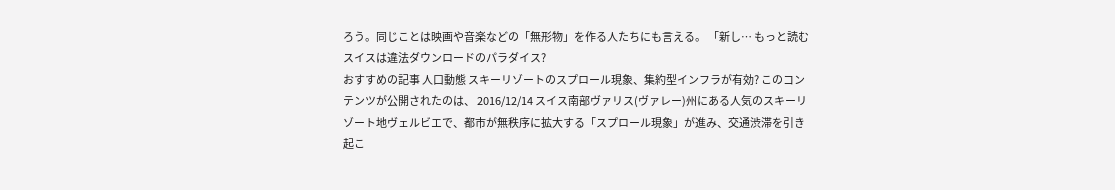ろう。同じことは映画や音楽などの「無形物」を作る人たちにも言える。 「新し… もっと読む スイスは違法ダウンロードのパラダイス?
おすすめの記事 人口動態 スキーリゾートのスプロール現象、集約型インフラが有効? このコンテンツが公開されたのは、 2016/12/14 スイス南部ヴァリス(ヴァレー)州にある人気のスキーリゾート地ヴェルビエで、都市が無秩序に拡大する「スプロール現象」が進み、交通渋滞を引き起こ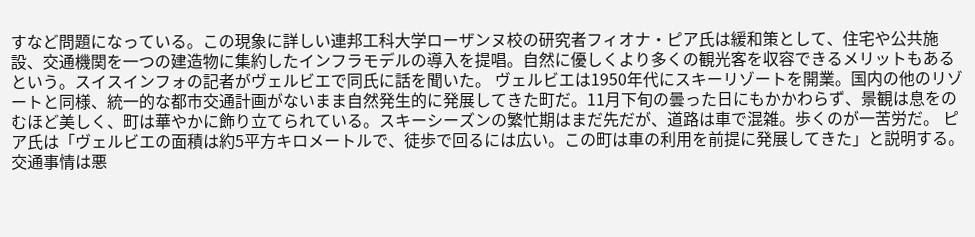すなど問題になっている。この現象に詳しい連邦工科大学ローザンヌ校の研究者フィオナ・ピア氏は緩和策として、住宅や公共施設、交通機関を一つの建造物に集約したインフラモデルの導入を提唱。自然に優しくより多くの観光客を収容できるメリットもあるという。スイスインフォの記者がヴェルビエで同氏に話を聞いた。 ヴェルビエは1950年代にスキーリゾートを開業。国内の他のリゾートと同様、統一的な都市交通計画がないまま自然発生的に発展してきた町だ。11月下旬の曇った日にもかかわらず、景観は息をのむほど美しく、町は華やかに飾り立てられている。スキーシーズンの繁忙期はまだ先だが、道路は車で混雑。歩くのが一苦労だ。 ピア氏は「ヴェルビエの面積は約5平方キロメートルで、徒歩で回るには広い。この町は車の利用を前提に発展してきた」と説明する。 交通事情は悪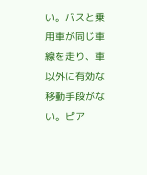い。バスと乗用車が同じ車線を走り、車以外に有効な移動手段がない。ピア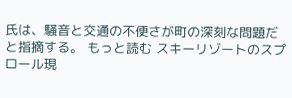氏は、騒音と交通の不便さが町の深刻な問題だと指摘する。 もっと読む スキーリゾートのスプロール現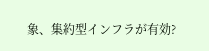象、集約型インフラが有効?